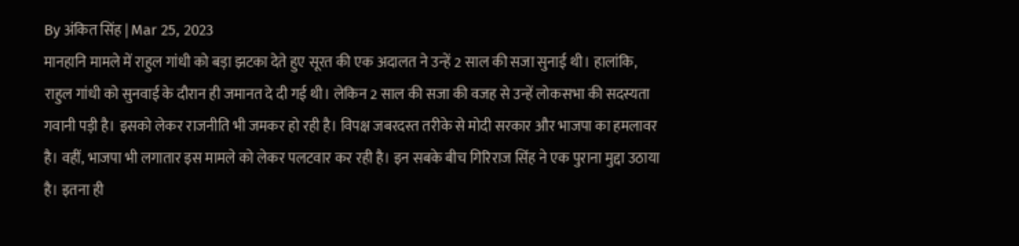By अंकित सिंह | Mar 25, 2023
मानहानि मामले में राहुल गांधी को बड़ा झटका देते हुए सूरत की एक अदालत ने उन्हें 2 साल की सजा सुनाई थी। हालांकि, राहुल गांधी को सुनवाई के दौरान ही जमानत दे दी गई थी। लेकिन 2 साल की सजा की वजह से उन्हें लोकसभा की सदस्यता गवानी पड़ी है। इसको लेकर राजनीति भी जमकर हो रही है। विपक्ष जबरदस्त तरीके से मोदी सरकार और भाजपा का हमलावर है। वहीं, भाजपा भी लगातार इस मामले को लेकर पलटवार कर रही है। इन सबके बीच गिरिराज सिंह ने एक पुराना मुद्दा उठाया है। इतना ही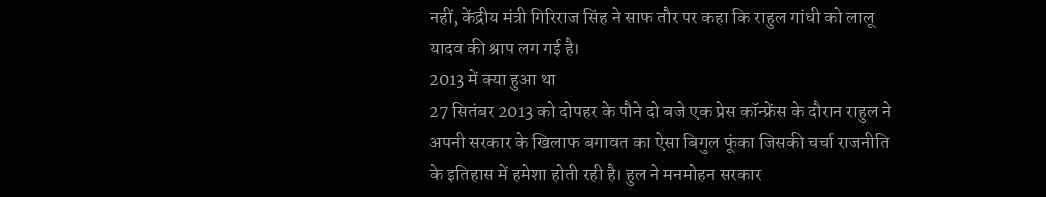नहीं, केंद्रीय मंत्री गिरिराज सिंह ने साफ तौर पर कहा कि राहुल गांधी को लालू यादव की श्राप लग गई है।
2013 में क्या हुआ था
27 सितंबर 2013 को दोपहर के पौने दो बजे एक प्रेस कॉन्फ्रेंस के दौरान राहुल ने अपनी सरकार के खिलाफ बगावत का ऐसा बिगुल फूंका जिसकी चर्चा राजनीति के इतिहास में हमेशा होती रही है। हुल ने मनमोहन सरकार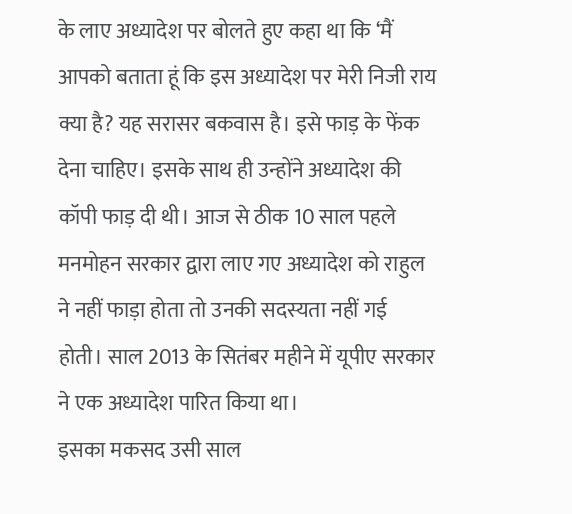के लाए अध्यादेश पर बोलते हुए कहा था कि ‘मैं आपको बताता हूं कि इस अध्यादेश पर मेरी निजी राय क्या है? यह सरासर बकवास है। इसे फाड़ के फेंक देना चाहिए। इसके साथ ही उन्होंने अध्यादेश की कॉपी फाड़ दी थी। आज से ठीक 10 साल पहले मनमोहन सरकार द्वारा लाए गए अध्यादेश को राहुल ने नहीं फाड़ा होता तो उनकी सदस्यता नहीं गई होती। साल 2013 के सितंबर महीने में यूपीए सरकार ने एक अध्यादेश पारित किया था।
इसका मकसद उसी साल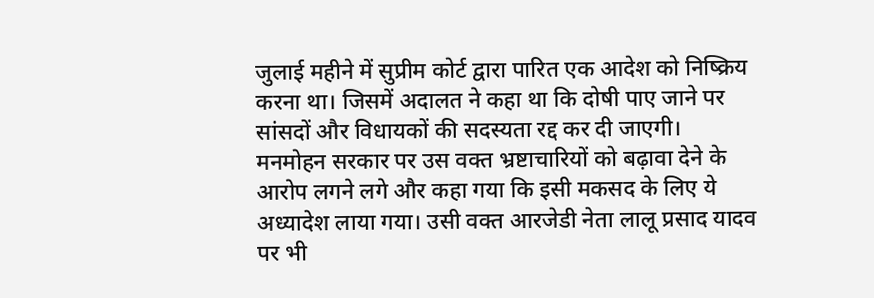जुलाई महीने में सुप्रीम कोर्ट द्वारा पारित एक आदेश को निष्क्रिय करना था। जिसमें अदालत ने कहा था कि दोषी पाए जाने पर सांसदों और विधायकों की सदस्यता रद्द कर दी जाएगी। मनमोहन सरकार पर उस वक्त भ्रष्टाचारियों को बढ़ावा देने के आरोप लगने लगे और कहा गया कि इसी मकसद के लिए ये अध्यादेश लाया गया। उसी वक्त आरजेडी नेता लालू प्रसाद यादव पर भी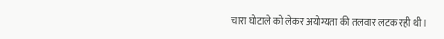चारा घोटाले को लेकर अयोग्यता की तलवार लटक रही थी।